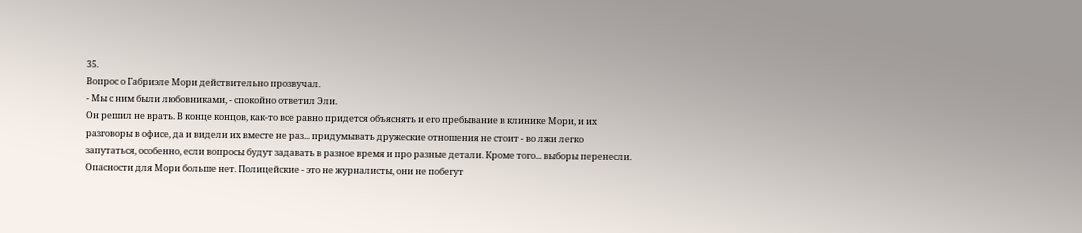35.
Вопрос о Габриэле Мори действительно прозвучал.
- Мы с ним были любовниками, - спокойно ответил Эли.
Он решил не врать. В конце концов, как-то все равно придется объяснять и его пребывание в клинике Мори, и их разговоры в офисе, да и видели их вместе не раз... придумывать дружеские отношения не стоит - во лжи легко запутаться, особенно, если вопросы будут задавать в разное время и про разные детали. Кроме того... выборы перенесли. Опасности для Мори больше нет. Полицейские - это не журналисты, они не побегут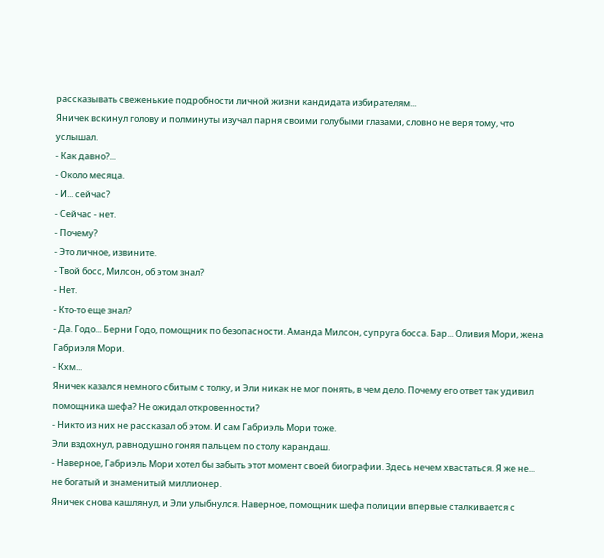рассказывать свеженькие подробности личной жизни кандидата избирателям...
Яничек вскинул голову и полминуты изучал парня своими голубыми глазами, словно не веря тому, что услышал.
- Как давно?...
- Около месяца.
- И... сейчас?
- Сейчас - нет.
- Почему?
- Это личное, извините.
- Твой босс, Милсон, об этом знал?
- Нет.
- Кто-то еще знал?
- Да. Годо... Берни Годо, помощник по безопасности. Аманда Милсон, супруга босса. Бар... Оливия Мори, жена Габриэля Мори.
- Кхм...
Яничек казался немного сбитым с толку, и Эли никак не мог понять, в чем дело. Почему его ответ так удивил помощника шефа? Не ожидал откровенности?
- Никто из них не рассказал об этом. И сам Габриэль Мори тоже.
Эли вздохнул, равнодушно гоняя пальцем по столу карандаш.
- Наверное, Габриэль Мори хотел бы забыть этот момент своей биографии. Здесь нечем хвастаться. Я же не... не богатый и знаменитый миллионер.
Яничек снова кашлянул, и Эли улыбнулся. Наверное, помощник шефа полиции впервые сталкивается с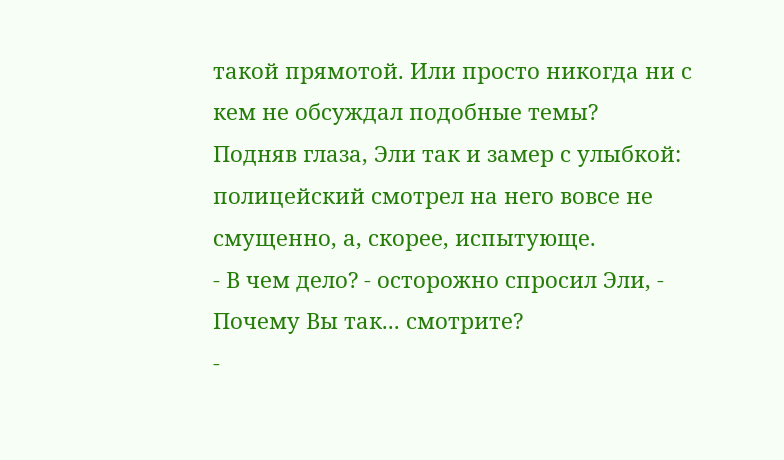такой прямотой. Или просто никогда ни с кем не обсуждал подобные темы?
Подняв глаза, Эли так и замер с улыбкой: полицейский смотрел на него вовсе не смущенно, а, скорее, испытующе.
- В чем дело? - осторожно спросил Эли, - Почему Вы так... смотрите?
-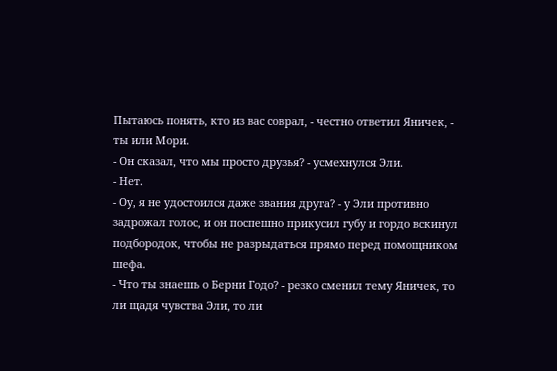Пытаюсь понять, кто из вас соврал, - честно ответил Яничек, - ты или Мори.
- Он сказал, что мы просто друзья? - усмехнулся Эли.
- Нет.
- Оу, я не удостоился даже звания друга? - у Эли противно задрожал голос, и он поспешно прикусил губу и гордо вскинул подбородок, чтобы не разрыдаться прямо перед помощником шефа.
- Что ты знаешь о Берни Годо? - резко сменил тему Яничек, то ли щадя чувства Эли, то ли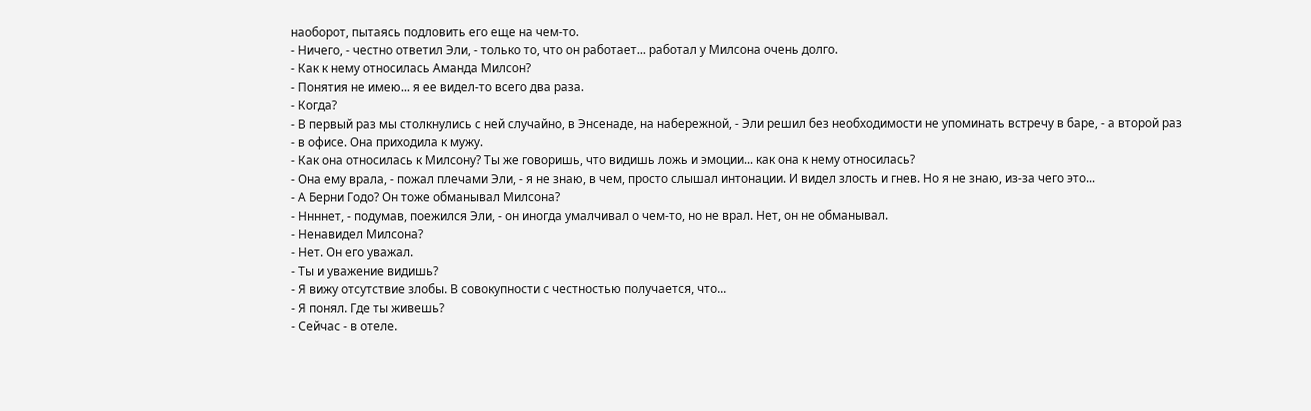наоборот, пытаясь подловить его еще на чем-то.
- Ничего, - честно ответил Эли, - только то, что он работает... работал у Милсона очень долго.
- Как к нему относилась Аманда Милсон?
- Понятия не имею... я ее видел-то всего два раза.
- Когда?
- В первый раз мы столкнулись с ней случайно, в Энсенаде, на набережной, - Эли решил без необходимости не упоминать встречу в баре, - а второй раз - в офисе. Она приходила к мужу.
- Как она относилась к Милсону? Ты же говоришь, что видишь ложь и эмоции... как она к нему относилась?
- Она ему врала, - пожал плечами Эли, - я не знаю, в чем, просто слышал интонации. И видел злость и гнев. Но я не знаю, из-за чего это...
- А Берни Годо? Он тоже обманывал Милсона?
- Ннннет, - подумав, поежился Эли, - он иногда умалчивал о чем-то, но не врал. Нет, он не обманывал.
- Ненавидел Милсона?
- Нет. Он его уважал.
- Ты и уважение видишь?
- Я вижу отсутствие злобы. В совокупности с честностью получается, что...
- Я понял. Где ты живешь?
- Сейчас - в отеле.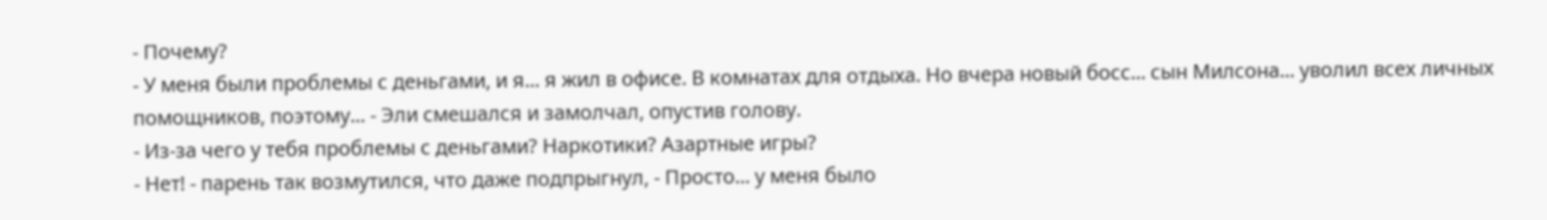- Почему?
- У меня были проблемы с деньгами, и я... я жил в офисе. В комнатах для отдыха. Но вчера новый босс... сын Милсона... уволил всех личных помощников, поэтому... - Эли смешался и замолчал, опустив голову.
- Из-за чего у тебя проблемы с деньгами? Наркотики? Азартные игры?
- Нет! - парень так возмутился, что даже подпрыгнул, - Просто... у меня было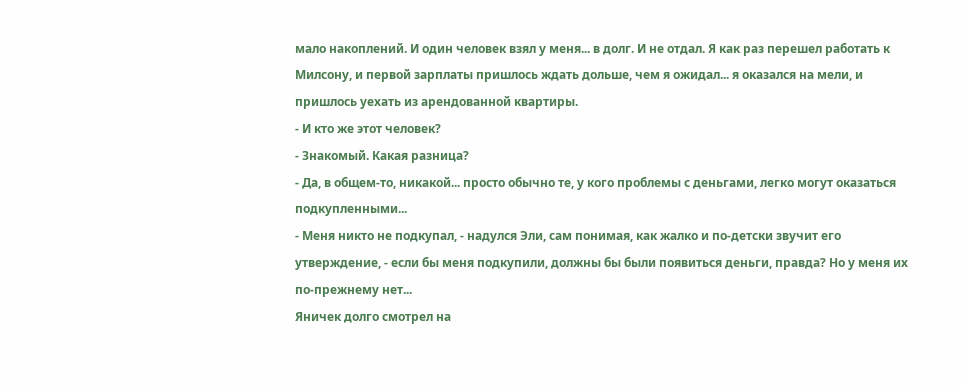мало накоплений. И один человек взял у меня... в долг. И не отдал. Я как раз перешел работать к Милсону, и первой зарплаты пришлось ждать дольше, чем я ожидал... я оказался на мели, и пришлось уехать из арендованной квартиры.
- И кто же этот человек?
- Знакомый. Какая разница?
- Да, в общем-то, никакой... просто обычно те, у кого проблемы с деньгами, легко могут оказаться подкупленными...
- Меня никто не подкупал, - надулся Эли, сам понимая, как жалко и по-детски звучит его утверждение, - если бы меня подкупили, должны бы были появиться деньги, правда? Но у меня их по-прежнему нет...
Яничек долго смотрел на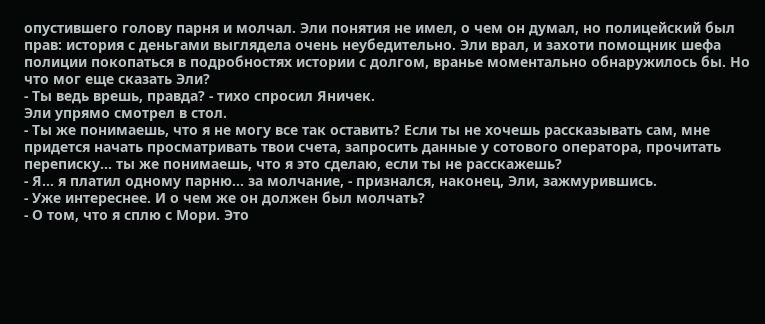опустившего голову парня и молчал. Эли понятия не имел, о чем он думал, но полицейский был прав: история с деньгами выглядела очень неубедительно. Эли врал, и захоти помощник шефа полиции покопаться в подробностях истории с долгом, вранье моментально обнаружилось бы. Но что мог еще сказать Эли?
- Ты ведь врешь, правда? - тихо спросил Яничек.
Эли упрямо смотрел в стол.
- Ты же понимаешь, что я не могу все так оставить? Если ты не хочешь рассказывать сам, мне придется начать просматривать твои счета, запросить данные у сотового оператора, прочитать переписку... ты же понимаешь, что я это сделаю, если ты не расскажешь?
- Я... я платил одному парню... за молчание, - признался, наконец, Эли, зажмурившись.
- Уже интереснее. И о чем же он должен был молчать?
- О том, что я сплю с Мори. Это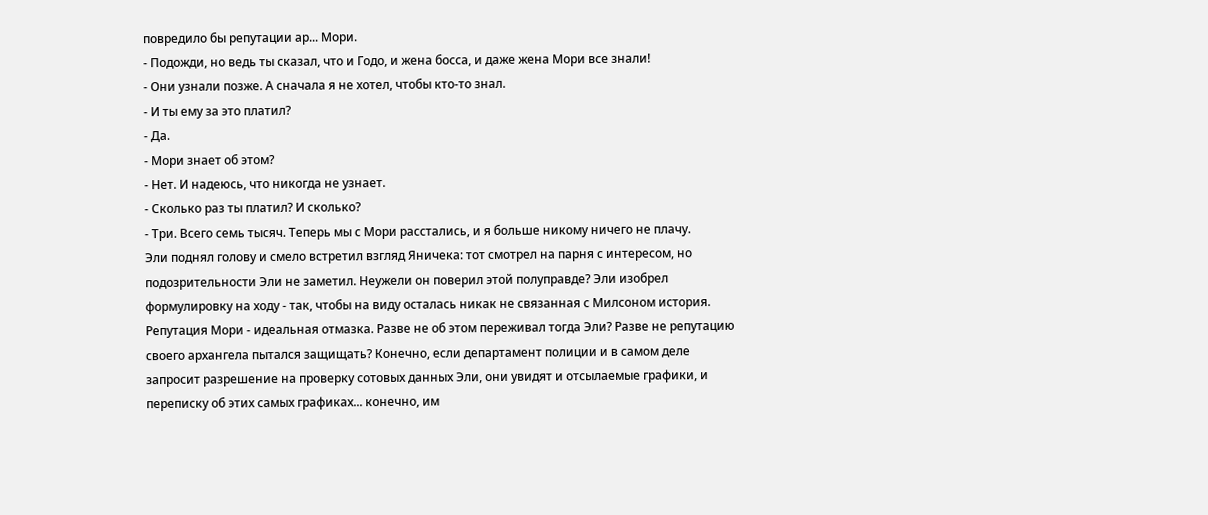повредило бы репутации ар... Мори.
- Подожди, но ведь ты сказал, что и Годо, и жена босса, и даже жена Мори все знали!
- Они узнали позже. А сначала я не хотел, чтобы кто-то знал.
- И ты ему за это платил?
- Да.
- Мори знает об этом?
- Нет. И надеюсь, что никогда не узнает.
- Сколько раз ты платил? И сколько?
- Три. Всего семь тысяч. Теперь мы с Мори расстались, и я больше никому ничего не плачу.
Эли поднял голову и смело встретил взгляд Яничека: тот смотрел на парня с интересом, но подозрительности Эли не заметил. Неужели он поверил этой полуправде? Эли изобрел формулировку на ходу - так, чтобы на виду осталась никак не связанная с Милсоном история. Репутация Мори - идеальная отмазка. Разве не об этом переживал тогда Эли? Разве не репутацию своего архангела пытался защищать? Конечно, если департамент полиции и в самом деле запросит разрешение на проверку сотовых данных Эли, они увидят и отсылаемые графики, и переписку об этих самых графиках... конечно, им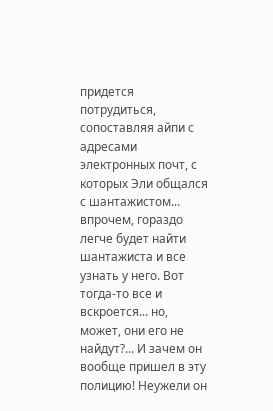придется потрудиться, сопоставляя айпи с адресами электронных почт, с которых Эли общался с шантажистом... впрочем, гораздо легче будет найти шантажиста и все узнать у него. Вот тогда-то все и вскроется... но, может, они его не найдут?... И зачем он вообще пришел в эту полицию! Неужели он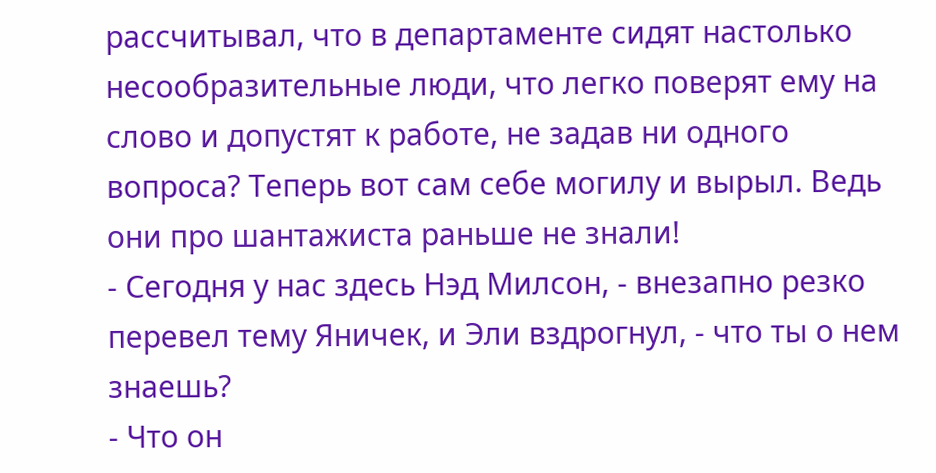рассчитывал, что в департаменте сидят настолько несообразительные люди, что легко поверят ему на слово и допустят к работе, не задав ни одного вопроса? Теперь вот сам себе могилу и вырыл. Ведь они про шантажиста раньше не знали!
- Сегодня у нас здесь Нэд Милсон, - внезапно резко перевел тему Яничек, и Эли вздрогнул, - что ты о нем знаешь?
- Что он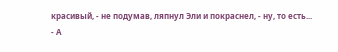красивый, - не подумав, ляпнул Эли и покраснел, - ну, то есть...
- А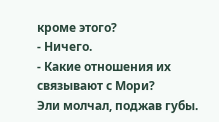кроме этого?
- Ничего.
- Какие отношения их связывают с Мори?
Эли молчал, поджав губы.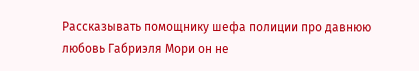Рассказывать помощнику шефа полиции про давнюю любовь Габриэля Мори он не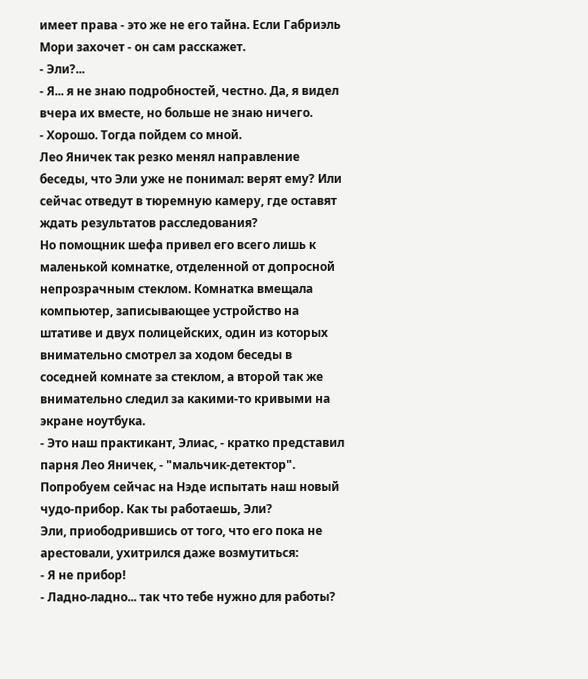имеет права - это же не его тайна. Если Габриэль Мори захочет - он сам расскажет.
- Эли?...
- Я... я не знаю подробностей, честно. Да, я видел вчера их вместе, но больше не знаю ничего.
- Хорошо. Тогда пойдем со мной.
Лео Яничек так резко менял направление беседы, что Эли уже не понимал: верят ему? Или сейчас отведут в тюремную камеру, где оставят ждать результатов расследования?
Но помощник шефа привел его всего лишь к маленькой комнатке, отделенной от допросной непрозрачным стеклом. Комнатка вмещала компьютер, записывающее устройство на штативе и двух полицейских, один из которых внимательно смотрел за ходом беседы в соседней комнате за стеклом, а второй так же внимательно следил за какими-то кривыми на экране ноутбука.
- Это наш практикант, Элиас, - кратко представил парня Лео Яничек, - "мальчик-детектор". Попробуем сейчас на Нэде испытать наш новый чудо-прибор. Как ты работаешь, Эли?
Эли, приободрившись от того, что его пока не арестовали, ухитрился даже возмутиться:
- Я не прибор!
- Ладно-ладно... так что тебе нужно для работы?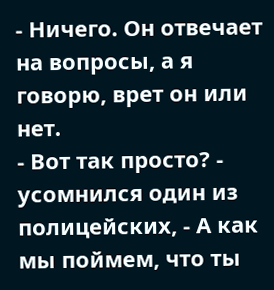- Ничего. Он отвечает на вопросы, а я говорю, врет он или нет.
- Вот так просто? - усомнился один из полицейских, - А как мы поймем, что ты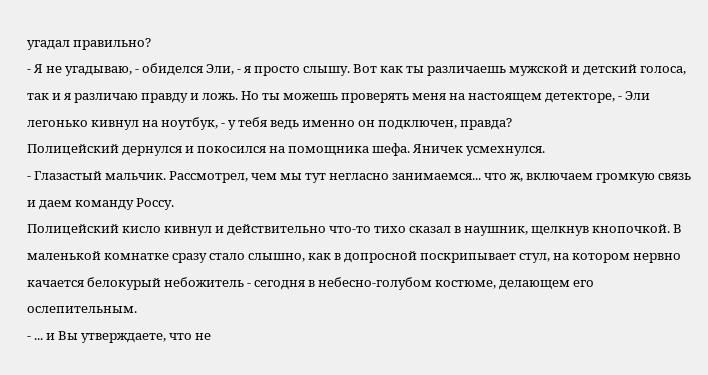угадал правильно?
- Я не угадываю, - обиделся Эли, - я просто слышу. Вот как ты различаешь мужской и детский голоса, так и я различаю правду и ложь. Но ты можешь проверять меня на настоящем детекторе, - Эли легонько кивнул на ноутбук, - у тебя ведь именно он подключен, правда?
Полицейский дернулся и покосился на помощника шефа. Яничек усмехнулся.
- Глазастый мальчик. Рассмотрел, чем мы тут негласно занимаемся... что ж, включаем громкую связь и даем команду Россу.
Полицейский кисло кивнул и действительно что-то тихо сказал в наушник, щелкнув кнопочкой. В маленькой комнатке сразу стало слышно, как в допросной поскрипывает стул, на котором нервно качается белокурый небожитель - сегодня в небесно-голубом костюме, делающем его ослепительным.
- ... и Вы утверждаете, что не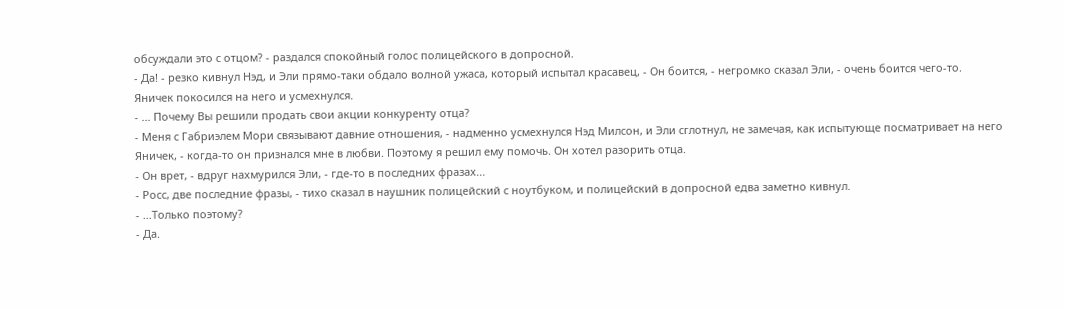обсуждали это с отцом? - раздался спокойный голос полицейского в допросной.
- Да! - резко кивнул Нэд, и Эли прямо-таки обдало волной ужаса, который испытал красавец, - Он боится, - негромко сказал Эли, - очень боится чего-то.
Яничек покосился на него и усмехнулся.
- ... Почему Вы решили продать свои акции конкуренту отца?
- Меня с Габриэлем Мори связывают давние отношения, - надменно усмехнулся Нэд Милсон, и Эли сглотнул, не замечая, как испытующе посматривает на него Яничек, - когда-то он признался мне в любви. Поэтому я решил ему помочь. Он хотел разорить отца.
- Он врет, - вдруг нахмурился Эли, - где-то в последних фразах...
- Росс, две последние фразы, - тихо сказал в наушник полицейский с ноутбуком, и полицейский в допросной едва заметно кивнул.
- ...Только поэтому?
- Да.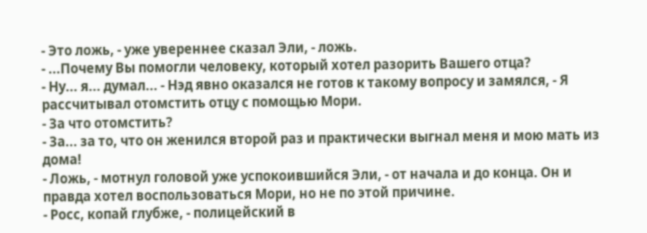- Это ложь, - уже увереннее сказал Эли, - ложь.
- ...Почему Вы помогли человеку, который хотел разорить Вашего отца?
- Ну... я... думал... - Нэд явно оказался не готов к такому вопросу и замялся, - Я рассчитывал отомстить отцу с помощью Мори.
- За что отомстить?
- За... за то, что он женился второй раз и практически выгнал меня и мою мать из дома!
- Ложь, - мотнул головой уже успокоившийся Эли, - от начала и до конца. Он и правда хотел воспользоваться Мори, но не по этой причине.
- Росс, копай глубже, - полицейский в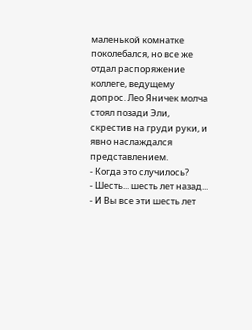маленькой комнатке поколебался, но все же отдал распоряжение коллеге, ведущему допрос. Лео Яничек молча стоял позади Эли, скрестив на груди руки, и явно наслаждался представлением.
- Когда это случилось?
- Шесть... шесть лет назад...
- И Вы все эти шесть лет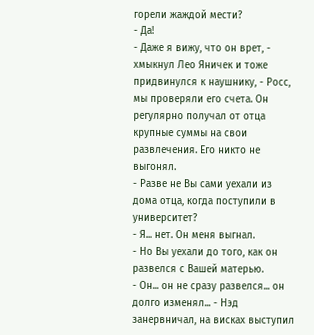горели жаждой мести?
- Да!
- Даже я вижу, что он врет, - хмыкнул Лео Яничек и тоже придвинулся к наушнику, - Росс, мы проверяли его счета. Он регулярно получал от отца крупные суммы на свои развлечения. Его никто не выгонял.
- Разве не Вы сами уехали из дома отца, когда поступили в университет?
- Я... нет. Он меня выгнал.
- Но Вы уехали до того, как он развелся с Вашей матерью.
- Он... он не сразу развелся... он долго изменял... - Нэд занервничал, на висках выступил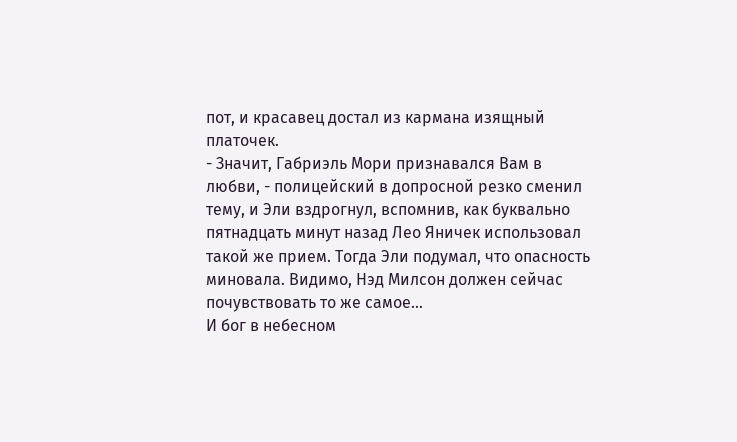пот, и красавец достал из кармана изящный платочек.
- Значит, Габриэль Мори признавался Вам в любви, - полицейский в допросной резко сменил тему, и Эли вздрогнул, вспомнив, как буквально пятнадцать минут назад Лео Яничек использовал такой же прием. Тогда Эли подумал, что опасность миновала. Видимо, Нэд Милсон должен сейчас почувствовать то же самое...
И бог в небесном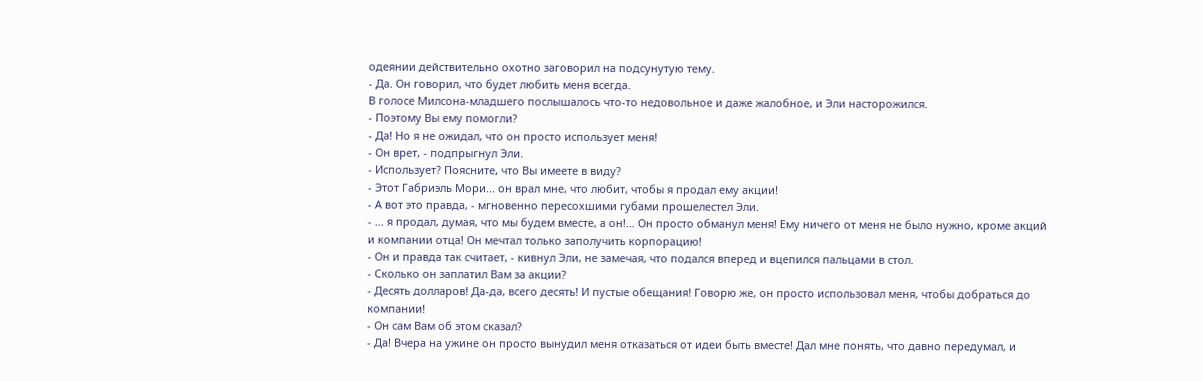одеянии действительно охотно заговорил на подсунутую тему.
- Да. Он говорил, что будет любить меня всегда.
В голосе Милсона-младшего послышалось что-то недовольное и даже жалобное, и Эли насторожился.
- Поэтому Вы ему помогли?
- Да! Но я не ожидал, что он просто использует меня!
- Он врет, - подпрыгнул Эли.
- Использует? Поясните, что Вы имеете в виду?
- Этот Габриэль Мори... он врал мне, что любит, чтобы я продал ему акции!
- А вот это правда, - мгновенно пересохшими губами прошелестел Эли.
- ... я продал, думая, что мы будем вместе, а он!... Он просто обманул меня! Ему ничего от меня не было нужно, кроме акций и компании отца! Он мечтал только заполучить корпорацию!
- Он и правда так считает, - кивнул Эли, не замечая, что подался вперед и вцепился пальцами в стол.
- Сколько он заплатил Вам за акции?
- Десять долларов! Да-да, всего десять! И пустые обещания! Говорю же, он просто использовал меня, чтобы добраться до компании!
- Он сам Вам об этом сказал?
- Да! Вчера на ужине он просто вынудил меня отказаться от идеи быть вместе! Дал мне понять, что давно передумал, и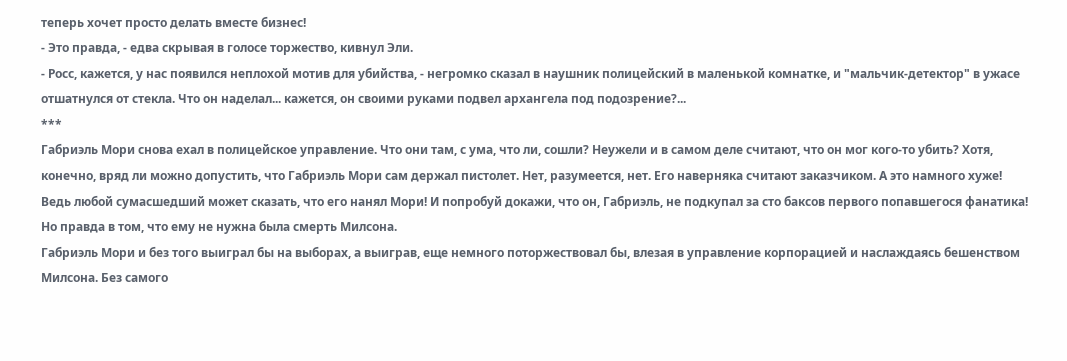теперь хочет просто делать вместе бизнес!
- Это правда, - едва скрывая в голосе торжество, кивнул Эли.
- Росс, кажется, у нас появился неплохой мотив для убийства, - негромко сказал в наушник полицейский в маленькой комнатке, и "мальчик-детектор" в ужасе отшатнулся от стекла. Что он наделал... кажется, он своими руками подвел архангела под подозрение?...
***
Габриэль Мори снова ехал в полицейское управление. Что они там, с ума, что ли, сошли? Неужели и в самом деле считают, что он мог кого-то убить? Хотя, конечно, вряд ли можно допустить, что Габриэль Мори сам держал пистолет. Нет, разумеется, нет. Его наверняка считают заказчиком. А это намного хуже! Ведь любой сумасшедший может сказать, что его нанял Мори! И попробуй докажи, что он, Габриэль, не подкупал за сто баксов первого попавшегося фанатика!
Но правда в том, что ему не нужна была смерть Милсона.
Габриэль Мори и без того выиграл бы на выборах, а выиграв, еще немного поторжествовал бы, влезая в управление корпорацией и наслаждаясь бешенством Милсона. Без самого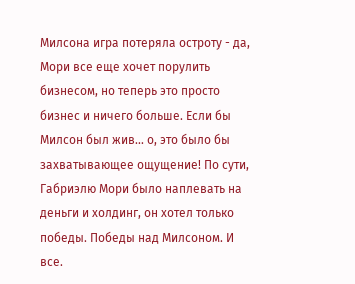Милсона игра потеряла остроту - да, Мори все еще хочет порулить бизнесом, но теперь это просто бизнес и ничего больше. Если бы Милсон был жив... о, это было бы захватывающее ощущение! По сути, Габриэлю Мори было наплевать на деньги и холдинг, он хотел только победы. Победы над Милсоном. И все.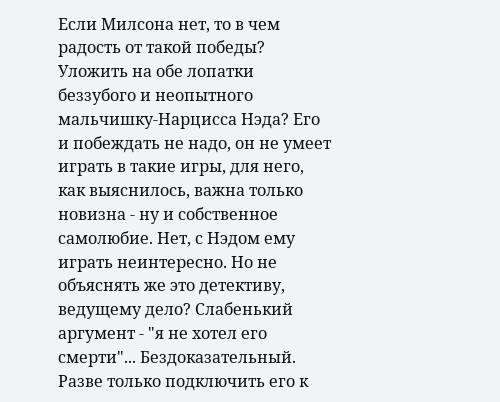Если Милсона нет, то в чем радость от такой победы? Уложить на обе лопатки беззубого и неопытного мальчишку-Нарцисса Нэда? Его и побеждать не надо, он не умеет играть в такие игры, для него, как выяснилось, важна только новизна - ну и собственное самолюбие. Нет, с Нэдом ему играть неинтересно. Но не объяснять же это детективу, ведущему дело? Слабенький аргумент - "я не хотел его смерти"... Бездоказательный. Разве только подключить его к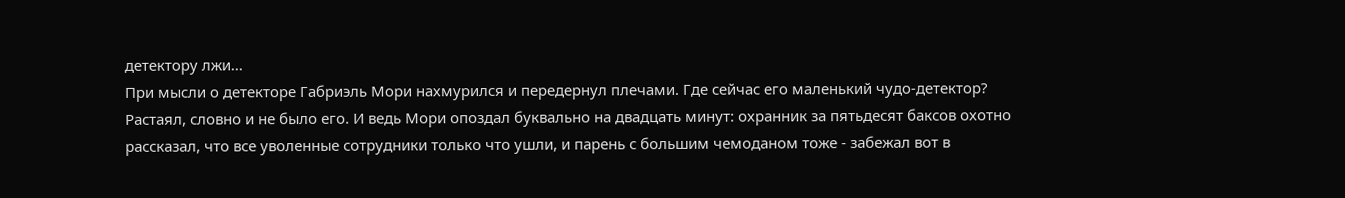детектору лжи...
При мысли о детекторе Габриэль Мори нахмурился и передернул плечами. Где сейчас его маленький чудо-детектор? Растаял, словно и не было его. И ведь Мори опоздал буквально на двадцать минут: охранник за пятьдесят баксов охотно рассказал, что все уволенные сотрудники только что ушли, и парень с большим чемоданом тоже - забежал вот в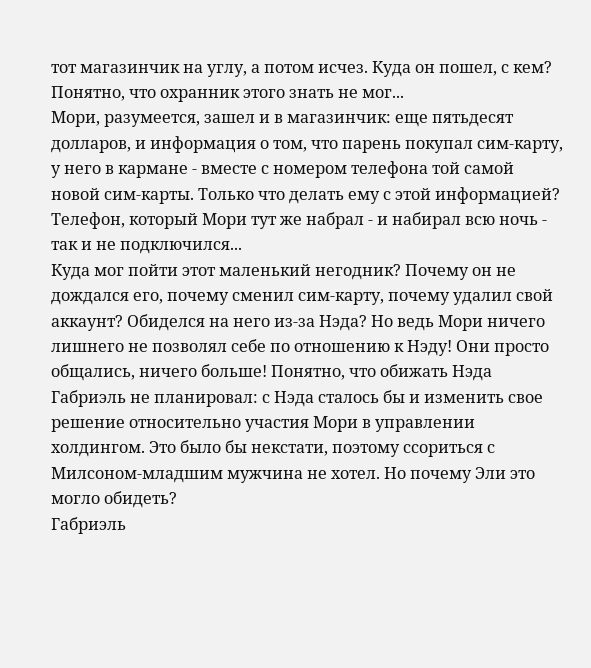тот магазинчик на углу, а потом исчез. Куда он пошел, с кем? Понятно, что охранник этого знать не мог...
Мори, разумеется, зашел и в магазинчик: еще пятьдесят долларов, и информация о том, что парень покупал сим-карту, у него в кармане - вместе с номером телефона той самой новой сим-карты. Только что делать ему с этой информацией? Телефон, который Мори тут же набрал - и набирал всю ночь - так и не подключился...
Куда мог пойти этот маленький негодник? Почему он не дождался его, почему сменил сим-карту, почему удалил свой аккаунт? Обиделся на него из-за Нэда? Но ведь Мори ничего лишнего не позволял себе по отношению к Нэду! Они просто общались, ничего больше! Понятно, что обижать Нэда Габриэль не планировал: с Нэда сталось бы и изменить свое решение относительно участия Мори в управлении холдингом. Это было бы некстати, поэтому ссориться с Милсоном-младшим мужчина не хотел. Но почему Эли это могло обидеть?
Габриэль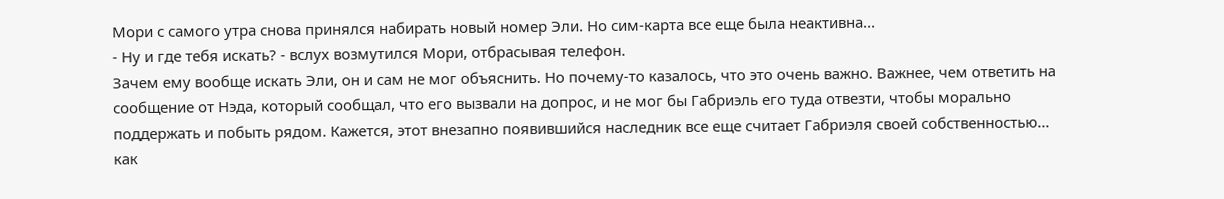Мори с самого утра снова принялся набирать новый номер Эли. Но сим-карта все еще была неактивна...
- Ну и где тебя искать? - вслух возмутился Мори, отбрасывая телефон.
Зачем ему вообще искать Эли, он и сам не мог объяснить. Но почему-то казалось, что это очень важно. Важнее, чем ответить на сообщение от Нэда, который сообщал, что его вызвали на допрос, и не мог бы Габриэль его туда отвезти, чтобы морально поддержать и побыть рядом. Кажется, этот внезапно появившийся наследник все еще считает Габриэля своей собственностью... как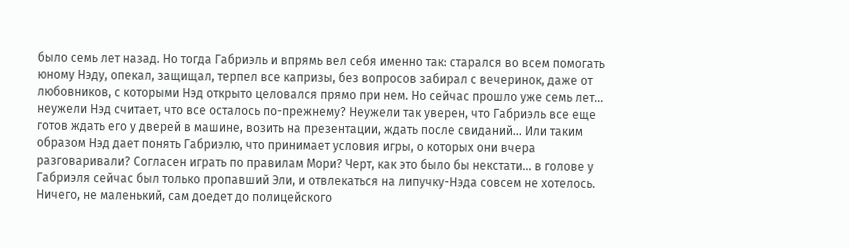было семь лет назад. Но тогда Габриэль и впрямь вел себя именно так: старался во всем помогать юному Нэду, опекал, защищал, терпел все капризы, без вопросов забирал с вечеринок, даже от любовников, с которыми Нэд открыто целовался прямо при нем. Но сейчас прошло уже семь лет... неужели Нэд считает, что все осталось по-прежнему? Неужели так уверен, что Габриэль все еще готов ждать его у дверей в машине, возить на презентации, ждать после свиданий... Или таким образом Нэд дает понять Габриэлю, что принимает условия игры, о которых они вчера разговаривали? Согласен играть по правилам Мори? Черт, как это было бы некстати... в голове у Габриэля сейчас был только пропавший Эли, и отвлекаться на липучку-Нэда совсем не хотелось. Ничего, не маленький, сам доедет до полицейского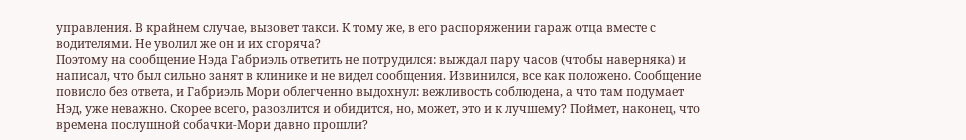управления. В крайнем случае, вызовет такси. К тому же, в его распоряжении гараж отца вместе с водителями. Не уволил же он и их сгоряча?
Поэтому на сообщение Нэда Габриэль ответить не потрудился: выждал пару часов (чтобы наверняка) и написал, что был сильно занят в клинике и не видел сообщения. Извинился, все как положено. Сообщение повисло без ответа, и Габриэль Мори облегченно выдохнул: вежливость соблюдена, а что там подумает Нэд, уже неважно. Скорее всего, разозлится и обидится, но, может, это и к лучшему? Поймет, наконец, что времена послушной собачки-Мори давно прошли?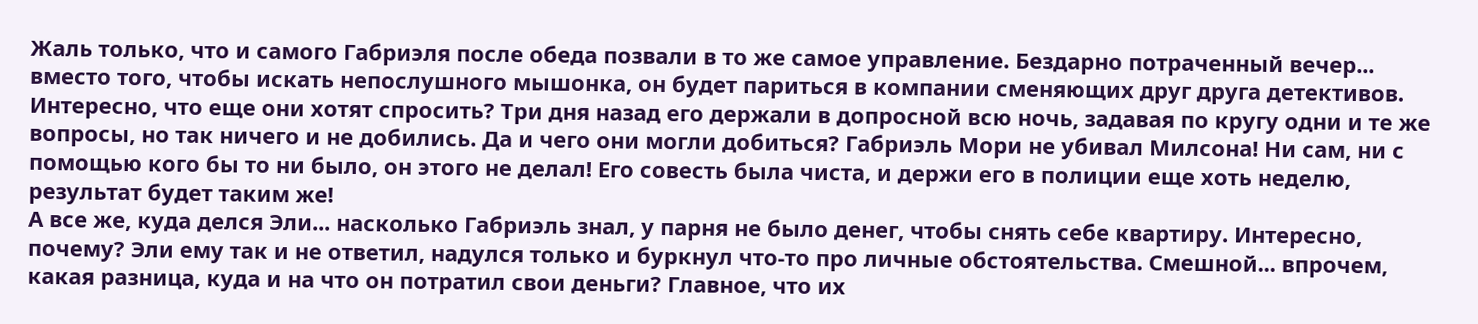Жаль только, что и самого Габриэля после обеда позвали в то же самое управление. Бездарно потраченный вечер... вместо того, чтобы искать непослушного мышонка, он будет париться в компании сменяющих друг друга детективов. Интересно, что еще они хотят спросить? Три дня назад его держали в допросной всю ночь, задавая по кругу одни и те же вопросы, но так ничего и не добились. Да и чего они могли добиться? Габриэль Мори не убивал Милсона! Ни сам, ни с помощью кого бы то ни было, он этого не делал! Его совесть была чиста, и держи его в полиции еще хоть неделю, результат будет таким же!
А все же, куда делся Эли... насколько Габриэль знал, у парня не было денег, чтобы снять себе квартиру. Интересно, почему? Эли ему так и не ответил, надулся только и буркнул что-то про личные обстоятельства. Смешной... впрочем, какая разница, куда и на что он потратил свои деньги? Главное, что их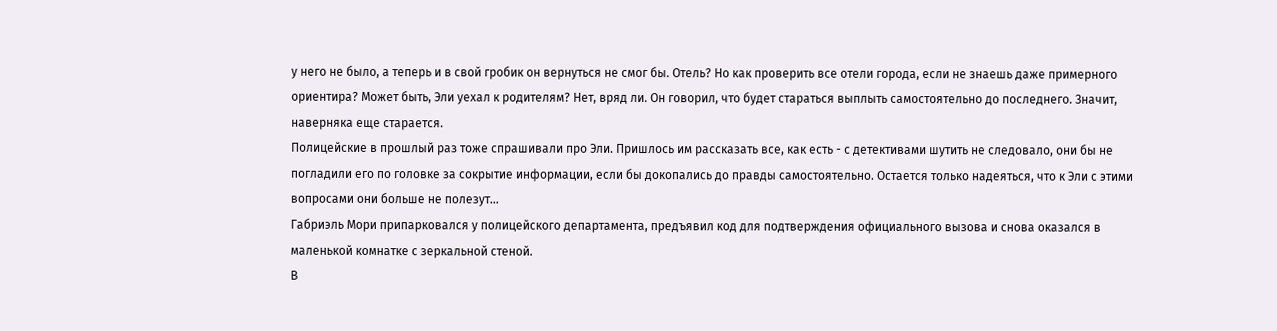у него не было, а теперь и в свой гробик он вернуться не смог бы. Отель? Но как проверить все отели города, если не знаешь даже примерного ориентира? Может быть, Эли уехал к родителям? Нет, вряд ли. Он говорил, что будет стараться выплыть самостоятельно до последнего. Значит, наверняка еще старается.
Полицейские в прошлый раз тоже спрашивали про Эли. Пришлось им рассказать все, как есть - с детективами шутить не следовало, они бы не погладили его по головке за сокрытие информации, если бы докопались до правды самостоятельно. Остается только надеяться, что к Эли с этими вопросами они больше не полезут...
Габриэль Мори припарковался у полицейского департамента, предъявил код для подтверждения официального вызова и снова оказался в маленькой комнатке с зеркальной стеной.
В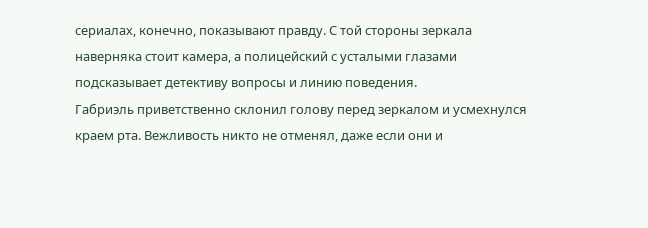сериалах, конечно, показывают правду. С той стороны зеркала наверняка стоит камера, а полицейский с усталыми глазами подсказывает детективу вопросы и линию поведения.
Габриэль приветственно склонил голову перед зеркалом и усмехнулся краем рта. Вежливость никто не отменял, даже если они и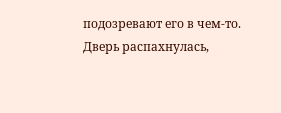подозревают его в чем-то.
Дверь распахнулась,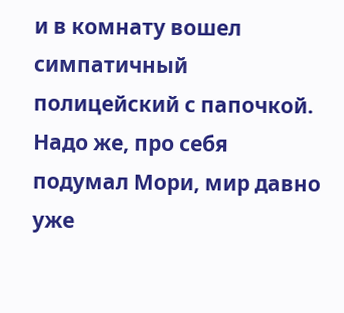и в комнату вошел симпатичный полицейский с папочкой. Надо же, про себя подумал Мори, мир давно уже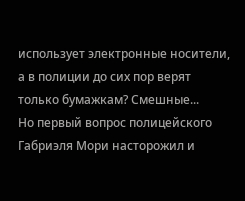использует электронные носители, а в полиции до сих пор верят только бумажкам? Смешные...
Но первый вопрос полицейского Габриэля Мори насторожил и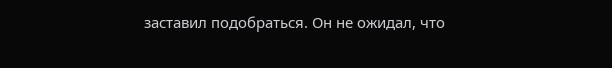заставил подобраться. Он не ожидал, что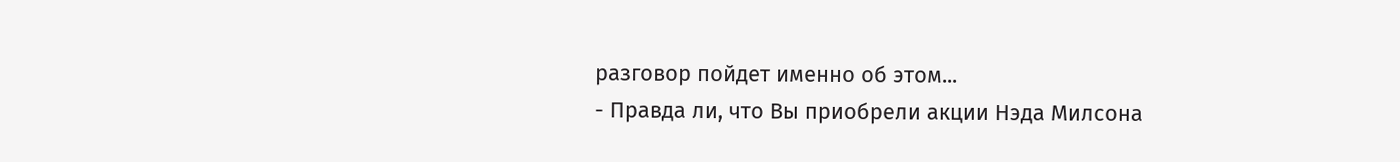разговор пойдет именно об этом...
- Правда ли, что Вы приобрели акции Нэда Милсона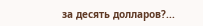за десять долларов?...